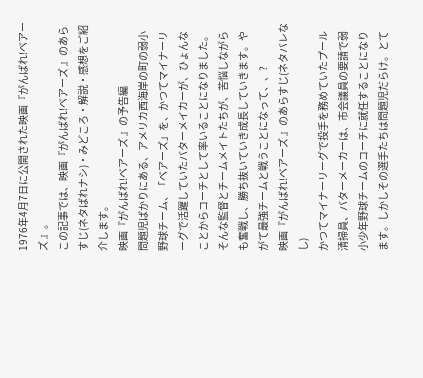1976年4月7日に公開された映画『がんばれ!ベアーズ 』。
この記事では、映画『がんばれ!ベアーズ 』のあらすじ(ネタばれナシ)・みどころ・解説・感想をご紹介します。
映画『がんばれ!ベアーズ 』の予告編
問題児ばかりにある、アメリカ西海岸の町の弱小野球チーム、「ベアーズ」を、かつてマイナーリーグで活躍していたバターメイカーが、ひょんなことからコーチとして率いることになりました。そんな監督とチームメイトたちが、苦悩しながらも奮戦し、勝ち抜いていき成長していきます。やがて最強チームと戦うことになって、、?
映画『がんばれ!ベアーズ 』のあらすじ(ネタバレなし)
かつてマイナーリーグで投手を務めていたプール清掃員、バターメーカーは、市会議員の要請で弱小少年野球チームのコーチに就任することになります。しかしその選手たちは問題児だらけ。とて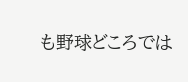も野球どころでは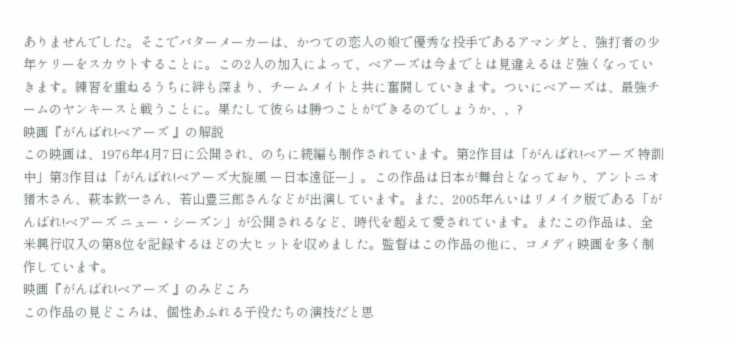ありませんでした。そこでバターメーカーは、かつての恋人の娘で優秀な投手であるアマンダと、強打者の少年ケリーをスカウトすることに。この2人の加入によって、ベアーズは今までとは見違えるほど強くなっていきます。練習を重ねるうちに絆も深まり、チームメイトと共に奮闘していきます。ついにベアーズは、最強チームのヤンキースと戦うことに。果たして彼らは勝つことができるのでしょうか、、?
映画『がんばれ!ベアーズ 』の解説
この映画は、1976年4月7日に公開され、のちに続編も制作されています。第2作目は「がんばれ!ベアーズ 特訓中」第3作目は「がんばれ!ベアーズ大旋風 ー日本遠征ー」。この作品は日本が舞台となっており、アントニオ猪木さん、萩本欽一さん、若山豊三郎さんなどが出演しています。また、2005年んいはリメイク版である「がんばれ!ベアーズ ニュー・シーズン」が公開されるなど、時代を超えて愛されています。またこの作品は、全米興行収入の第8位を記録するほどの大ヒットを収めました。監督はこの作品の他に、コメディ映画を多く制作しています。
映画『がんばれ!ベアーズ 』のみどころ
この作品の見どころは、個性あふれる子役たちの演技だと思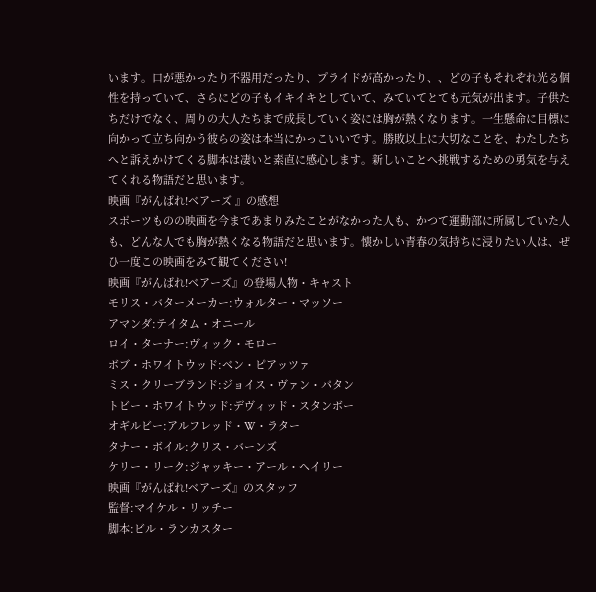います。口が悪かったり不器用だったり、プライドが高かったり、、どの子もそれぞれ光る個性を持っていて、さらにどの子もイキイキとしていて、みていてとても元気が出ます。子供たちだけでなく、周りの大人たちまで成長していく姿には胸が熱くなります。一生懸命に目標に向かって立ち向かう彼らの姿は本当にかっこいいです。勝敗以上に大切なことを、わたしたちへと訴えかけてくる脚本は凄いと素直に感心します。新しいことへ挑戦するための勇気を与えてくれる物語だと思います。
映画『がんばれ!ベアーズ 』の感想
スポーツものの映画を今まであまりみたことがなかった人も、かつて運動部に所属していた人も、どんな人でも胸が熱くなる物語だと思います。懐かしい青春の気持ちに浸りたい人は、ぜひ一度この映画をみて観てください!
映画『がんばれ!ベアーズ』の登場人物・キャスト
モリス・バターメーカー:ウォルター・マッソー
アマンダ:テイタム・オニール
ロイ・ターナー:ヴィック・モロー
ボブ・ホワイトウッド:ベン・ピアッツァ
ミス・クリーブランド:ジョイス・ヴァン・パタン
トビー・ホワイトウッド:デヴィッド・スタンボー
オギルビー:アルフレッド・W・ラター
タナー・ボイル:クリス・バーンズ
ケリー・リーク:ジャッキー・アール・ヘイリー
映画『がんばれ!ベアーズ』のスタッフ
監督:マイケル・リッチー
脚本:ビル・ランカスター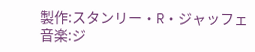製作:スタンリー・R・ジャッフェ
音楽:ジ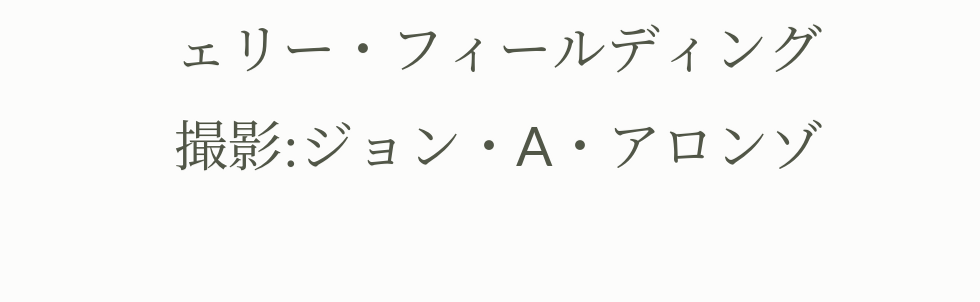ェリー・フィールディング
撮影:ジョン・A・アロンゾ